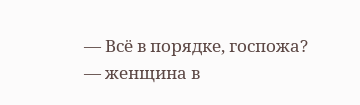— Всё в порядке, госпожа? — женщина в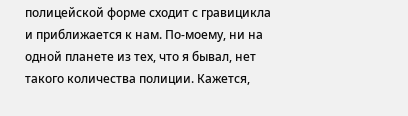полицейской форме сходит с гравицикла и приближается к нам. По-моему, ни на одной планете из тех, что я бывал, нет такого количества полиции. Кажется,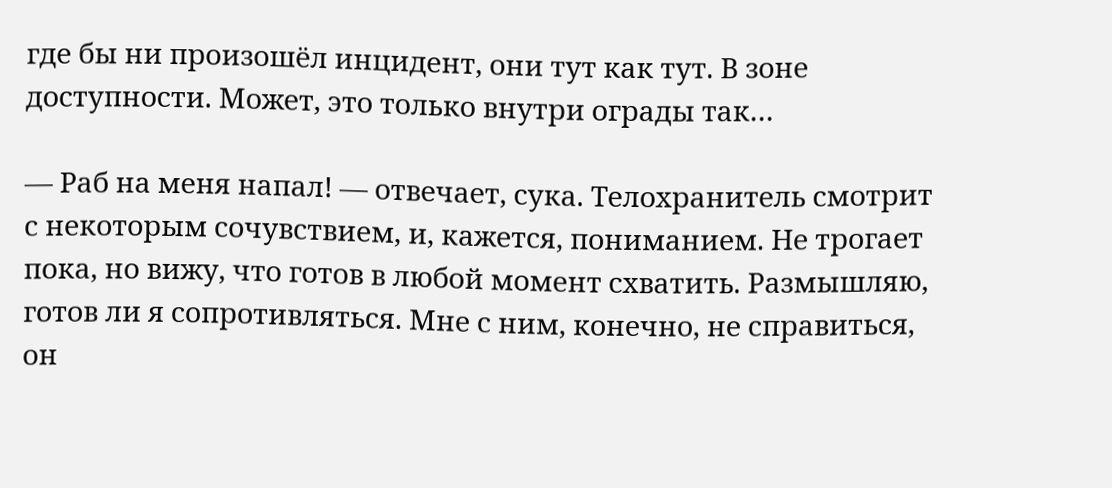где бы ни произошёл инцидент, они тут как тут. В зоне доступности. Может, это только внутри ограды так…

— Раб на меня напал! — отвечает, сука. Телохранитель смотрит с некоторым сочувствием, и, кажется, пониманием. Не трогает пока, но вижу, что готов в любой момент схватить. Размышляю, готов ли я сопротивляться. Мне с ним, конечно, не справиться, он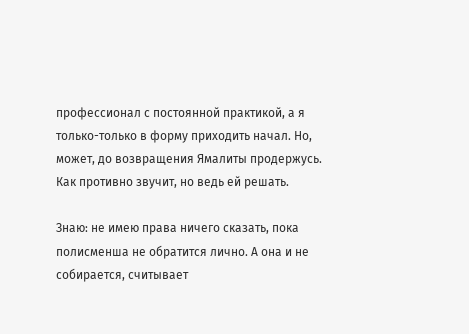профессионал с постоянной практикой, а я только-только в форму приходить начал. Но, может, до возвращения Ямалиты продержусь. Как противно звучит, но ведь ей решать.

Знаю: не имею права ничего сказать, пока полисменша не обратится лично. А она и не собирается, считывает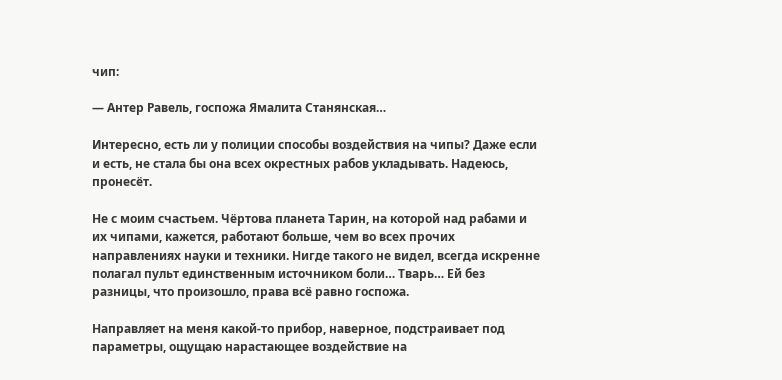чип:

— Антер Равель, госпожа Ямалита Станянская…

Интересно, есть ли у полиции способы воздействия на чипы? Даже если и есть, не стала бы она всех окрестных рабов укладывать. Надеюсь, пронесёт.

Не с моим счастьем. Чёртова планета Тарин, на которой над рабами и их чипами, кажется, работают больше, чем во всех прочих направлениях науки и техники. Нигде такого не видел, всегда искренне полагал пульт единственным источником боли… Тварь… Ей без разницы, что произошло, права всё равно госпожа.

Направляет на меня какой-то прибор, наверное, подстраивает под параметры, ощущаю нарастающее воздействие на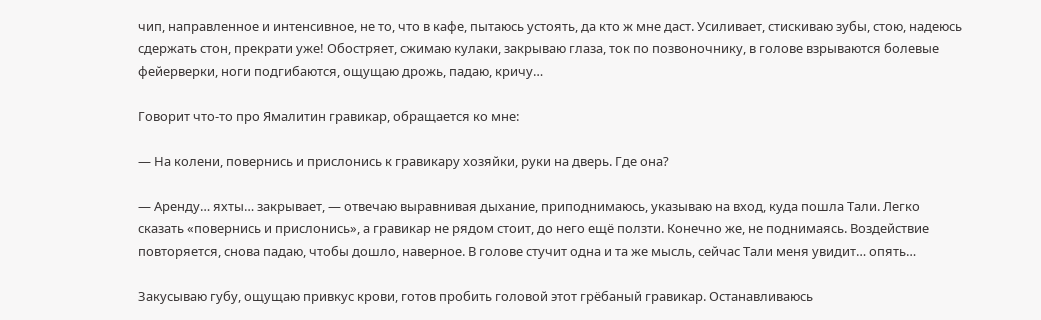чип, направленное и интенсивное, не то, что в кафе, пытаюсь устоять, да кто ж мне даст. Усиливает, стискиваю зубы, стою, надеюсь сдержать стон, прекрати уже! Обостряет, сжимаю кулаки, закрываю глаза, ток по позвоночнику, в голове взрываются болевые фейерверки, ноги подгибаются, ощущаю дрожь, падаю, кричу…

Говорит что-то про Ямалитин гравикар, обращается ко мне:

— На колени, повернись и прислонись к гравикару хозяйки, руки на дверь. Где она?

— Аренду… яхты… закрывает, — отвечаю выравнивая дыхание, приподнимаюсь, указываю на вход, куда пошла Тали. Легко сказать «повернись и прислонись», а гравикар не рядом стоит, до него ещё ползти. Конечно же, не поднимаясь. Воздействие повторяется, снова падаю, чтобы дошло, наверное. В голове стучит одна и та же мысль, сейчас Тали меня увидит… опять…

Закусываю губу, ощущаю привкус крови, готов пробить головой этот грёбаный гравикар. Останавливаюсь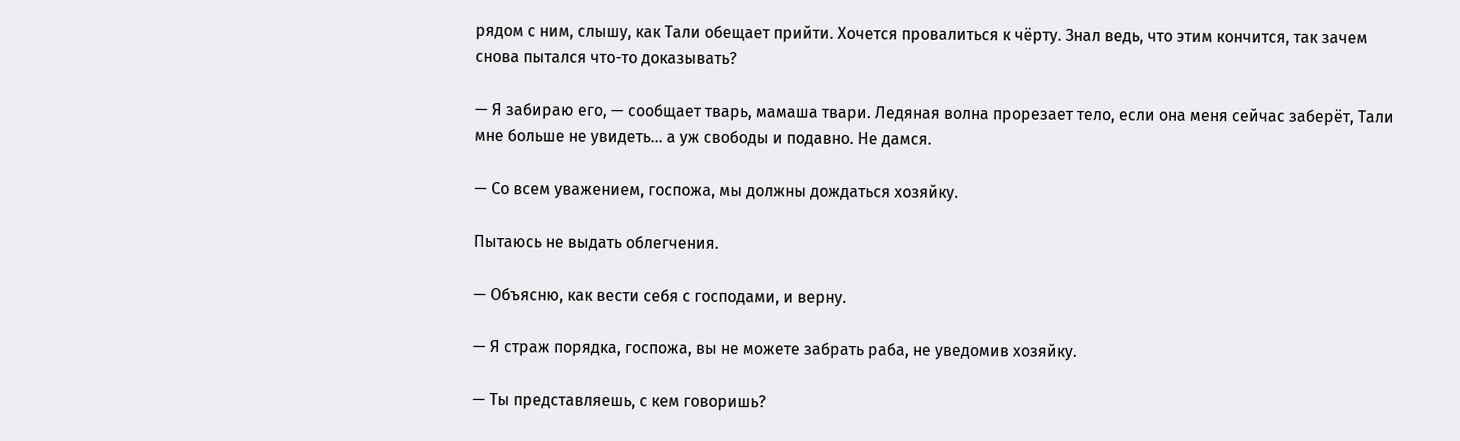рядом с ним, слышу, как Тали обещает прийти. Хочется провалиться к чёрту. Знал ведь, что этим кончится, так зачем снова пытался что-то доказывать?

— Я забираю его, — сообщает тварь, мамаша твари. Ледяная волна прорезает тело, если она меня сейчас заберёт, Тали мне больше не увидеть… а уж свободы и подавно. Не дамся.

— Со всем уважением, госпожа, мы должны дождаться хозяйку.

Пытаюсь не выдать облегчения.

— Объясню, как вести себя с господами, и верну.

— Я страж порядка, госпожа, вы не можете забрать раба, не уведомив хозяйку.

— Ты представляешь, с кем говоришь?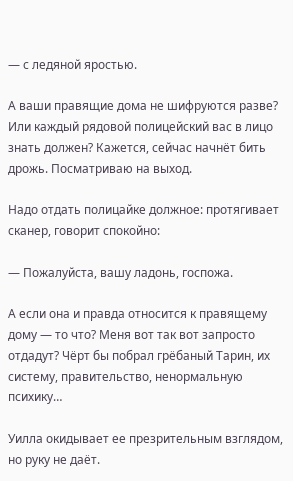— с ледяной яростью.

А ваши правящие дома не шифруются разве? Или каждый рядовой полицейский вас в лицо знать должен? Кажется, сейчас начнёт бить дрожь. Посматриваю на выход.

Надо отдать полицайке должное: протягивает сканер, говорит спокойно:

— Пожалуйста, вашу ладонь, госпожа.

А если она и правда относится к правящему дому — то что? Меня вот так вот запросто отдадут? Чёрт бы побрал грёбаный Тарин, их систему, правительство, ненормальную психику…

Уилла окидывает ее презрительным взглядом, но руку не даёт.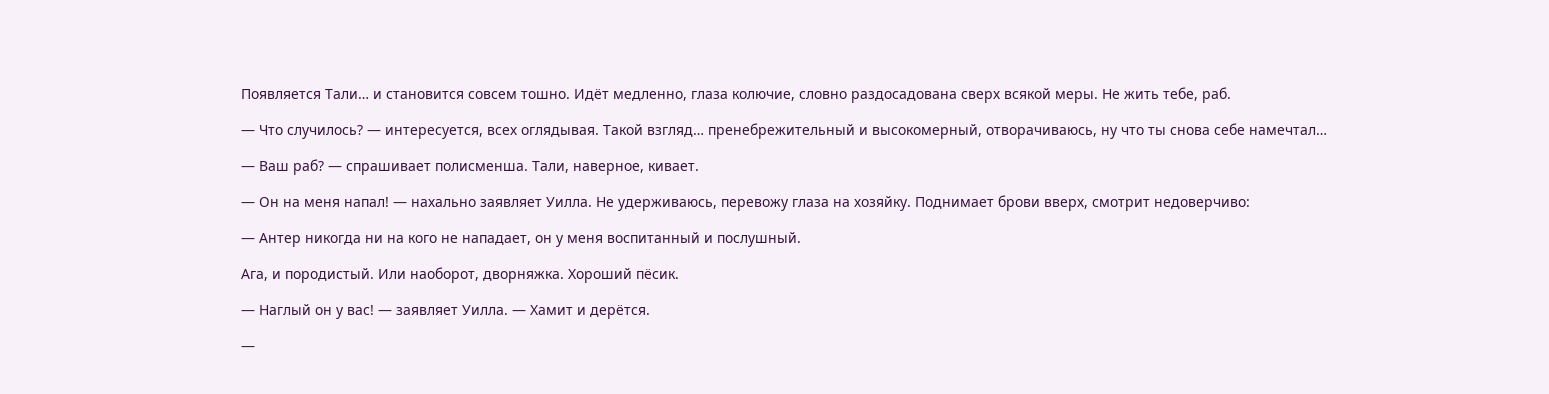Появляется Тали… и становится совсем тошно. Идёт медленно, глаза колючие, словно раздосадована сверх всякой меры. Не жить тебе, раб.

— Что случилось? — интересуется, всех оглядывая. Такой взгляд… пренебрежительный и высокомерный, отворачиваюсь, ну что ты снова себе намечтал…

— Ваш раб? — спрашивает полисменша. Тали, наверное, кивает.

— Он на меня напал! — нахально заявляет Уилла. Не удерживаюсь, перевожу глаза на хозяйку. Поднимает брови вверх, смотрит недоверчиво:

— Антер никогда ни на кого не нападает, он у меня воспитанный и послушный.

Ага, и породистый. Или наоборот, дворняжка. Хороший пёсик.

— Наглый он у вас! — заявляет Уилла. — Хамит и дерётся.

—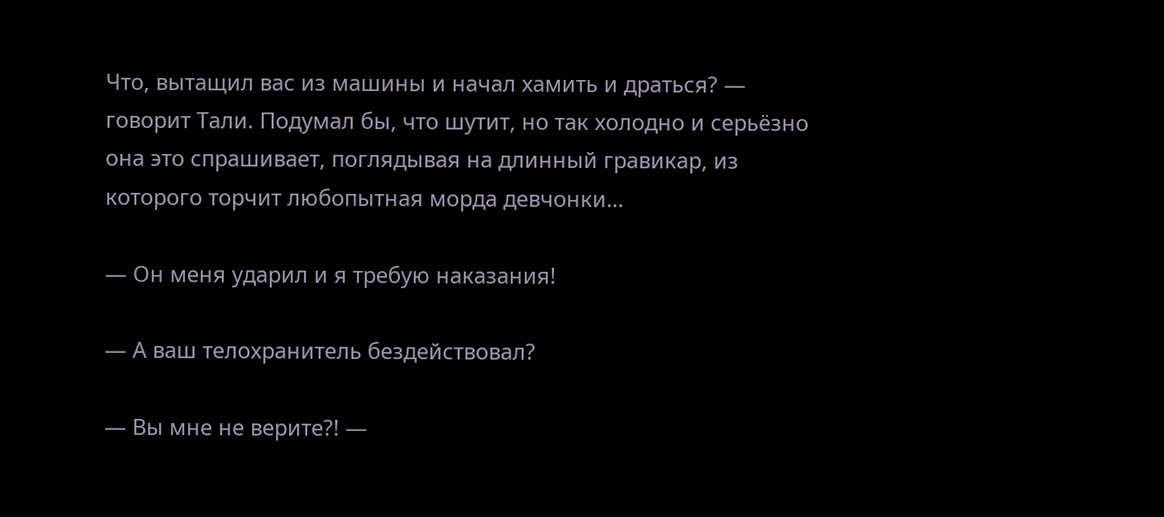Что, вытащил вас из машины и начал хамить и драться? — говорит Тали. Подумал бы, что шутит, но так холодно и серьёзно она это спрашивает, поглядывая на длинный гравикар, из которого торчит любопытная морда девчонки…

— Он меня ударил и я требую наказания!

— А ваш телохранитель бездействовал?

— Вы мне не верите?! —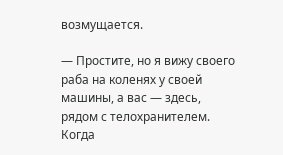возмущается.

— Простите, но я вижу своего раба на коленях у своей машины, а вас — здесь, рядом с телохранителем. Когда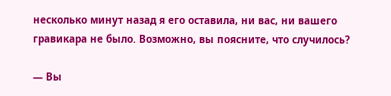несколько минут назад я его оставила, ни вас, ни вашего гравикара не было. Возможно, вы поясните, что случилось?

— Вы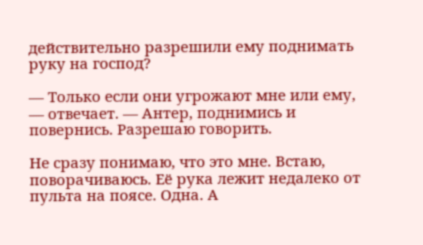действительно разрешили ему поднимать руку на господ?

— Только если они угрожают мне или ему, — отвечает. — Антер, поднимись и повернись. Разрешаю говорить.

Не сразу понимаю, что это мне. Встаю, поворачиваюсь. Её рука лежит недалеко от пульта на поясе. Одна. А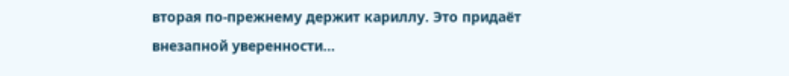вторая по-прежнему держит кариллу. Это придаёт внезапной уверенности…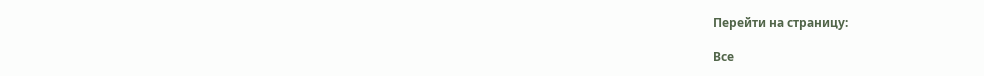Перейти на страницу:

Все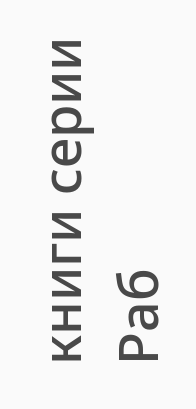книги серии Раб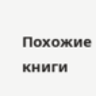Похожие книги